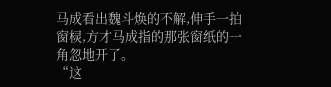马成看出魏斗焕的不解,伸手一拍窗棂,方才马成指的那张窗纸的一角忽地开了。
“这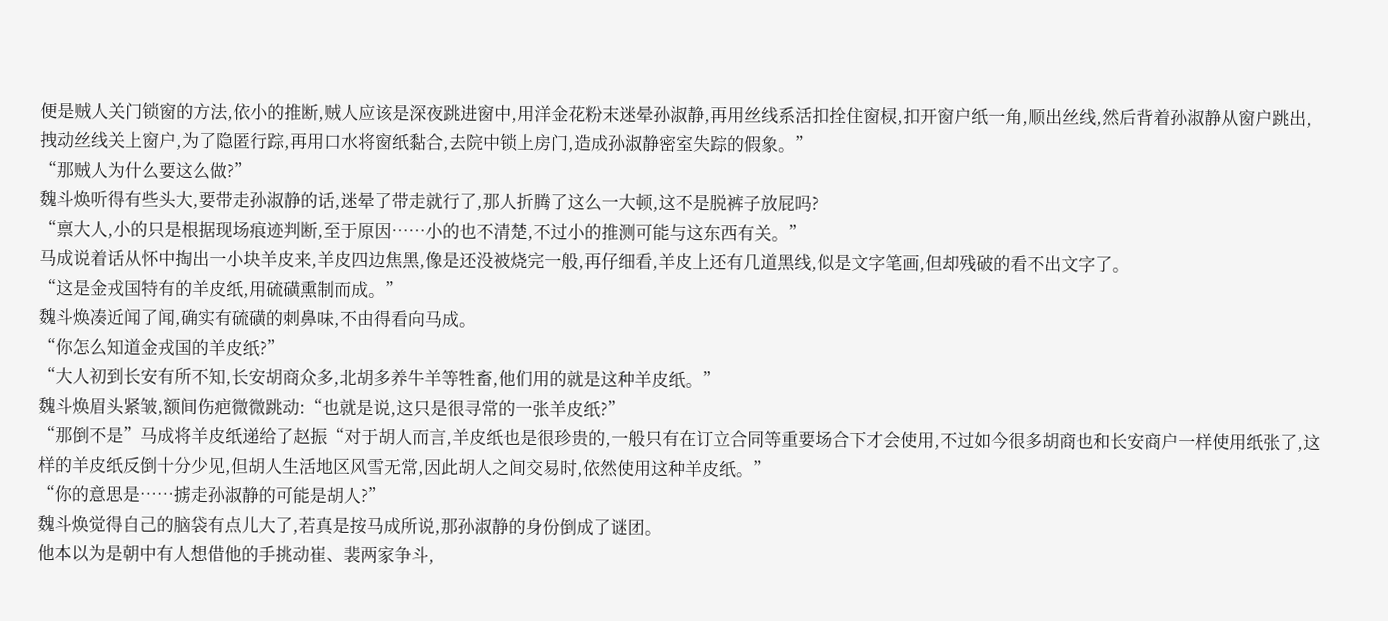便是贼人关门锁窗的方法,依小的推断,贼人应该是深夜跳进窗中,用洋金花粉末迷晕孙淑静,再用丝线系活扣拴住窗棂,扣开窗户纸一角,顺出丝线,然后背着孙淑静从窗户跳出,拽动丝线关上窗户,为了隐匿行踪,再用口水将窗纸黏合,去院中锁上房门,造成孙淑静密室失踪的假象。”
“那贼人为什么要这么做?”
魏斗焕听得有些头大,要带走孙淑静的话,迷晕了带走就行了,那人折腾了这么一大顿,这不是脱裤子放屁吗?
“禀大人,小的只是根据现场痕迹判断,至于原因……小的也不清楚,不过小的推测可能与这东西有关。”
马成说着话从怀中掏出一小块羊皮来,羊皮四边焦黑,像是还没被烧完一般,再仔细看,羊皮上还有几道黑线,似是文字笔画,但却残破的看不出文字了。
“这是金戎国特有的羊皮纸,用硫磺熏制而成。”
魏斗焕凑近闻了闻,确实有硫磺的刺鼻味,不由得看向马成。
“你怎么知道金戎国的羊皮纸?”
“大人初到长安有所不知,长安胡商众多,北胡多养牛羊等牲畜,他们用的就是这种羊皮纸。”
魏斗焕眉头紧皱,额间伤疤微微跳动:“也就是说,这只是很寻常的一张羊皮纸?”
“那倒不是”马成将羊皮纸递给了赵振“对于胡人而言,羊皮纸也是很珍贵的,一般只有在订立合同等重要场合下才会使用,不过如今很多胡商也和长安商户一样使用纸张了,这样的羊皮纸反倒十分少见,但胡人生活地区风雪无常,因此胡人之间交易时,依然使用这种羊皮纸。”
“你的意思是……掳走孙淑静的可能是胡人?”
魏斗焕觉得自己的脑袋有点儿大了,若真是按马成所说,那孙淑静的身份倒成了谜团。
他本以为是朝中有人想借他的手挑动崔、裴两家争斗,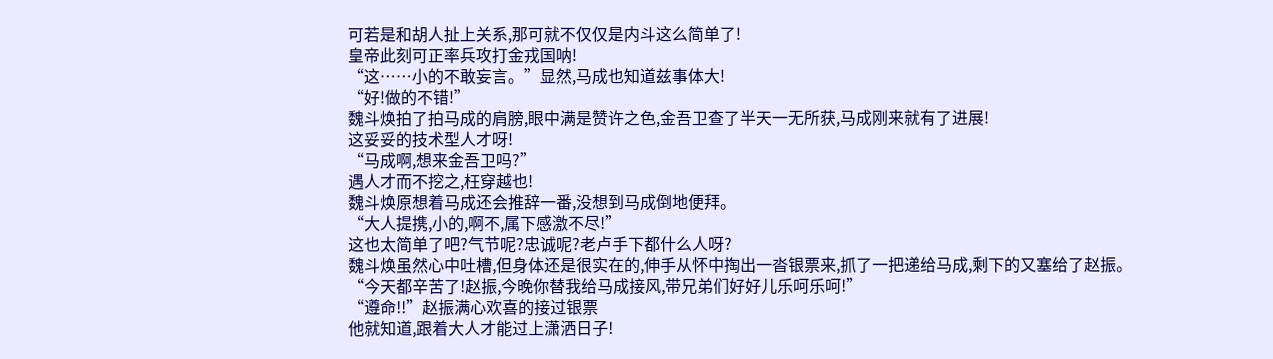可若是和胡人扯上关系,那可就不仅仅是内斗这么简单了!
皇帝此刻可正率兵攻打金戎国呐!
“这……小的不敢妄言。”显然,马成也知道兹事体大!
“好!做的不错!”
魏斗焕拍了拍马成的肩膀,眼中满是赞许之色,金吾卫查了半天一无所获,马成刚来就有了进展!
这妥妥的技术型人才呀!
“马成啊,想来金吾卫吗?”
遇人才而不挖之,枉穿越也!
魏斗焕原想着马成还会推辞一番,没想到马成倒地便拜。
“大人提携,小的,啊不,属下感激不尽!”
这也太简单了吧?气节呢?忠诚呢?老卢手下都什么人呀?
魏斗焕虽然心中吐槽,但身体还是很实在的,伸手从怀中掏出一沓银票来,抓了一把递给马成,剩下的又塞给了赵振。
“今天都辛苦了!赵振,今晚你替我给马成接风,带兄弟们好好儿乐呵乐呵!”
“遵命!!”赵振满心欢喜的接过银票
他就知道,跟着大人才能过上潇洒日子!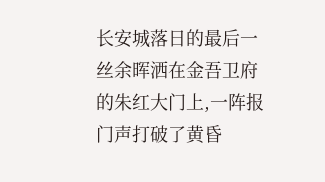长安城落日的最后一丝余晖洒在金吾卫府的朱红大门上,一阵报门声打破了黄昏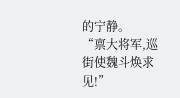的宁静。
“禀大将军,巡街使魏斗焕求见!”